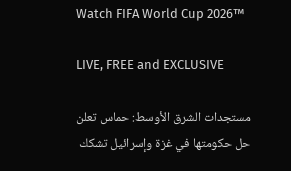Watch FIFA World Cup 2026™

LIVE, FREE and EXCLUSIVE

مستجدات الشرق الأوسط: حماس تعلن حل حكومتها في غزة وإسرائيل تشكك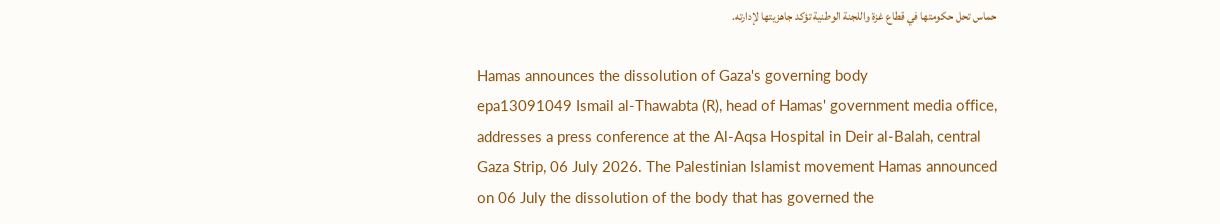حماس تحل حكومتها في قطاع غزة واللجنة الوطنية تؤكد جاهزيتها لإدارته.

Hamas announces the dissolution of Gaza's governing body
epa13091049 Ismail al-Thawabta (R), head of Hamas' government media office, addresses a press conference at the Al-Aqsa Hospital in Deir al-Balah, central Gaza Strip, 06 July 2026. The Palestinian Islamist movement Hamas announced on 06 July the dissolution of the body that has governed the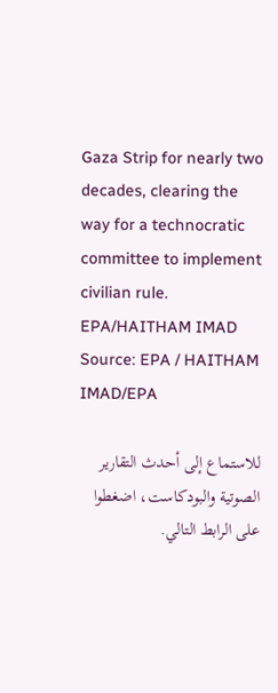Gaza Strip for nearly two decades, clearing the way for a technocratic committee to implement civilian rule. EPA/HAITHAM IMAD Source: EPA / HAITHAM IMAD/EPA

للاستماع إلى أحدث التقارير الصوتية والبودكاست، اضغطوا على الرابط التالي.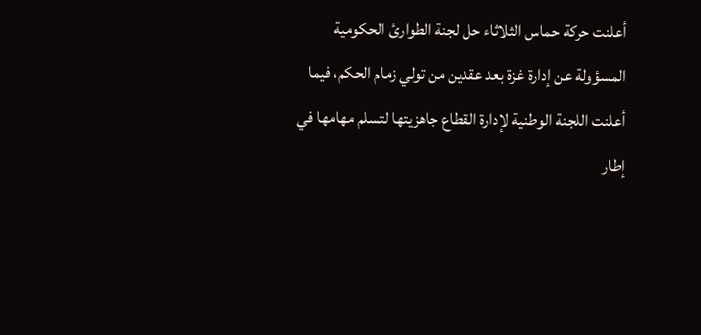أعلنت حركة حماس الثلاثاء حل لجنة الطوارئ الحكومية المسؤولة عن إدارة غزة بعد عقدين من تولي زمام الحكم، فيما أعلنت اللجنة الوطنية لإدارة القطاع جاهزيتها لتسلم مهامها في إطار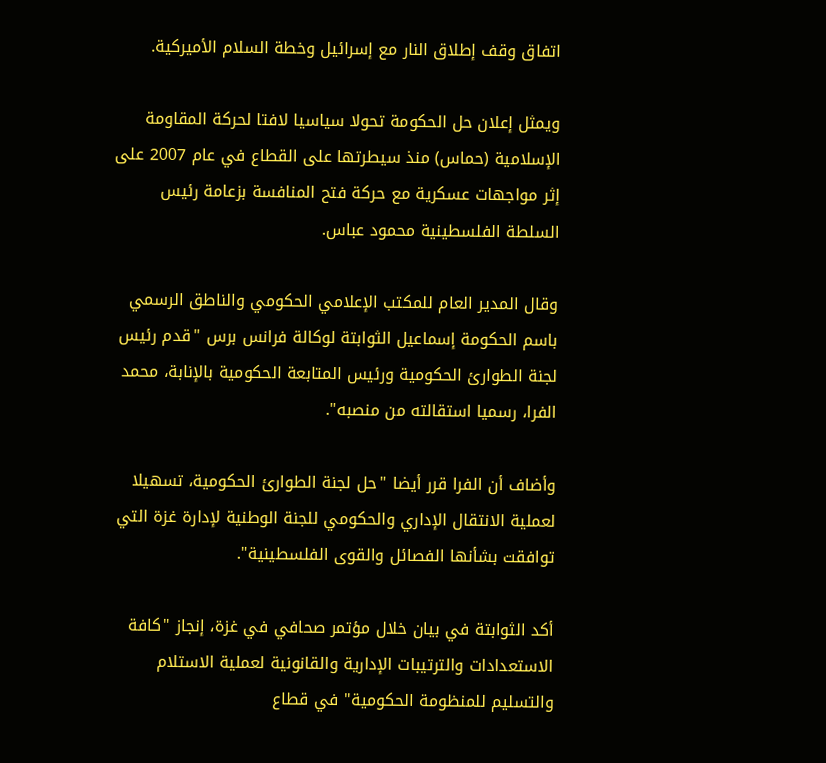اتفاق وقف إطلاق النار مع إسرائيل وخطة السلام الأميركية.

ويمثل إعلان حل الحكومة تحولا سياسيا لافتا لحركة المقاومة الإسلامية (حماس) منذ سيطرتها على القطاع في عام 2007 على إثر مواجهات عسكرية مع حركة فتح المنافسة بزعامة رئيس السلطة الفلسطينية محمود عباس.

وقال المدير العام للمكتب الإعلامي الحكومي والناطق الرسمي باسم الحكومة إسماعيل الثوابتة لوكالة فرانس برس "قدم رئيس لجنة الطوارئ الحكومية ورئيس المتابعة الحكومية بالإنابة، محمد الفرا، رسميا استقالته من منصبه".

وأضاف أن الفرا قرر أيضا "حل لجنة الطوارئ الحكومية، تسهيلا لعملية الانتقال الإداري والحكومي للجنة الوطنية لإدارة غزة التي توافقت بشأنها الفصائل والقوى الفلسطينية".

أكد الثوابتة في بيان خلال مؤتمر صحافي في غزة، إنجاز "كافة الاستعدادات والترتيبات الإدارية والقانونية لعملية الاستلام والتسليم للمنظومة الحكومية" في قطاع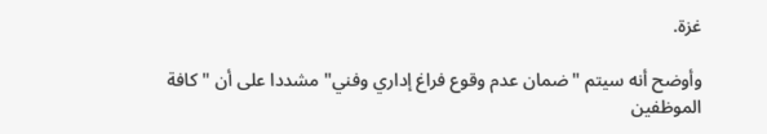غزة.

وأوضح أنه سيتم "ضمان عدم وقوع فراغ إداري وفني" مشددا على أن "كافة الموظفين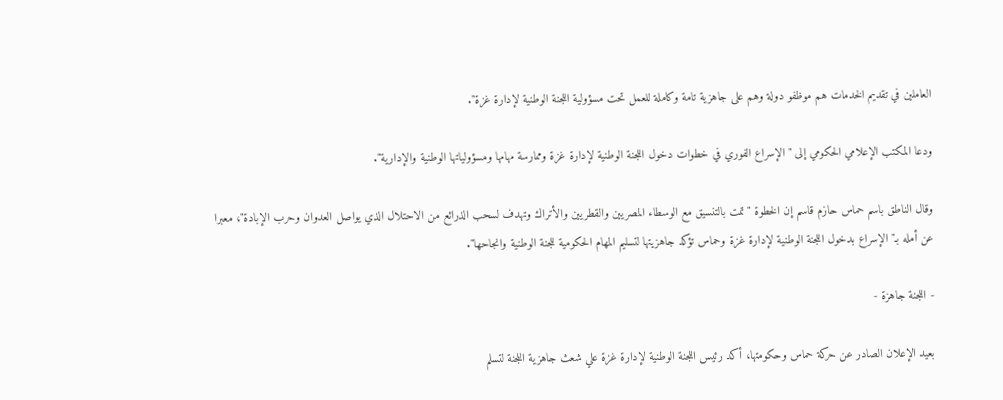العاملين في تقديم الخدمات هم موظفو دولة وهم على جاهزية تامة وكاملة للعمل تحت مسؤولية اللجنة الوطنية لإدارة غزة".

ودعا المكتب الإعلامي الحكومي إلى "الإسراع الفوري في خطوات دخول اللجنة الوطنية لإدارة غزة وممارسة مهامها ومسؤولياتها الوطنية والإدارية".

وقال الناطق باسم حماس حازم قاسم إن الخطوة "تمت بالتنسيق مع الوسطاء المصريين والقطريين والأتراك وتهدف لسحب الذرائع من الاحتلال الذي يواصل العدوان وحرب الإبادة"، معبرا عن أمله بـ"الإسراع بدخول اللجنة الوطنية لإدارة غزة وحماس تؤكد جاهزيتها لتسليم المهام الحكومية للجنة الوطنية وانجاحها".

- اللجنة جاهزة -

بعيد الإعلان الصادر عن حركة حماس وحكومتها، أكد رئيس اللجنة الوطنية لإدارة غزة علي شعث جاهزية اللجنة لتسلم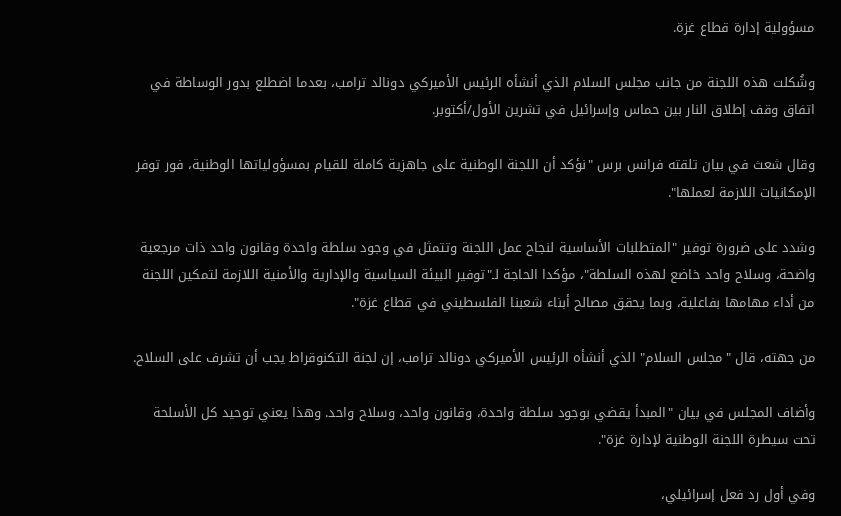مسؤولية إدارة قطاع غزة.

وشُكلت هذه اللجنة من جانب مجلس السلام الذي أنشأه الرئيس الأميركي دونالد ترامب، بعدما اضطلع بدور الوساطة في اتفاق وقف إطلاق النار بين حماس وإسرائيل في تشرين الأول/أكتوبر.

وقال شعث في بيان تلقته فرانس برس "نؤكد أن اللجنة الوطنية على جاهزية كاملة للقيام بمسؤولياتها الوطنية، فور توفر الإمكانيات اللازمة لعملها".

وشدد على ضرورة توفير "المتطلبات الأساسية لنجاح عمل اللجنة وتتمثل في وجود سلطة واحدة وقانون واحد ذات مرجعية واضحة، وسلاح واحد خاضع لهذه السلطة"، مؤكدا الحاجة لـ"توفير البيئة السياسية والإدارية والأمنية اللازمة لتمكين اللجنة من أداء مهامها بفاعلية، وبما يحقق مصالح أبناء شعبنا الفلسطيني في قطاع غزة".

من جهته، قال "مجلس السلام" الذي أنشأه الرئيس الأميركي دونالد ترامب، إن لجنة التكنوقراط يجب أن تشرف على السلاح.

وأضاف المجلس في بيان "المبدأ يقضي بوجود سلطة واحدة، وقانون واحد، وسلاح واحد. وهذا يعني توحيد كل الأسلحة تحت سيطرة اللجنة الوطنية لإدارة غزة".

وفي أول رد فعل إسرائيلي،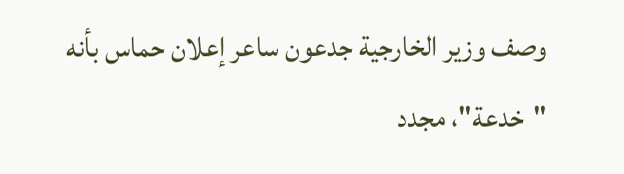وصف وزير الخارجية جدعون ساعر إعلان حماس بأنه "خدعة"، مجدد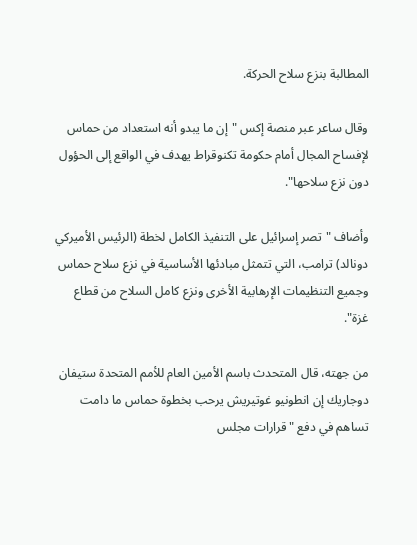المطالبة بنزع سلاح الحركة.

وقال ساعر عبر منصة إكس "إن ما يبدو أنه استعداد من حماس لإفساح المجال أمام حكومة تكنوقراط يهدف في الواقع إلى الحؤول دون نزع سلاحها".

وأضاف "تصر إسرائيل على التنفيذ الكامل لخطة (الرئيس الأميركي دونالد) ترامب، التي تتمثل مبادئها الأساسية في نزع سلاح حماس وجميع التنظيمات الإرهابية الأخرى ونزع كامل السلاح من قطاع غزة".

من جهته، قال المتحدث باسم الأمين العام للأمم المتحدة ستيفان دوجاريك إن انطونيو غوتيريش يرحب بخطوة حماس ما دامت تساهم في دفع "قرارات مجلس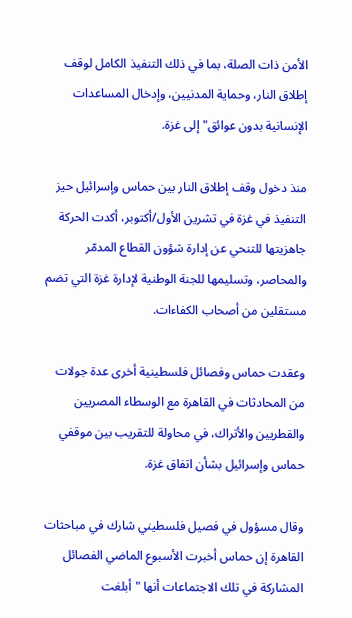الأمن ذات الصلة، بما في ذلك التنفيذ الكامل لوقف إطلاق النار، وحماية المدنيين، وإدخال المساعدات الإنسانية بدون عوائق" إلى غزة.

منذ دخول وقف إطلاق النار بين حماس وإسرائيل حيز التنفيذ في غزة في تشرين الأول/أكتوبر، أكدت الحركة جاهزيتها للتنحي عن إدارة شؤون القطاع المدمّر والمحاصر، وتسليمها للجنة الوطنية لإدارة غزة التي تضم مستقلين من أصحاب الكفاءات.

وعقدت حماس وفصائل فلسطينية أخرى عدة جولات من المحادثات في القاهرة مع الوسطاء المصريين والقطريين والأتراك، في محاولة للتقريب بين موقفي حماس وإسرائيل بشأن اتفاق غزة.

وقال مسؤول في فصيل فلسطيني شارك في مباحثات القاهرة إن حماس أخبرت الأسبوع الماضي الفصائل المشاركة في تلك الاجتماعات أنها "أبلغت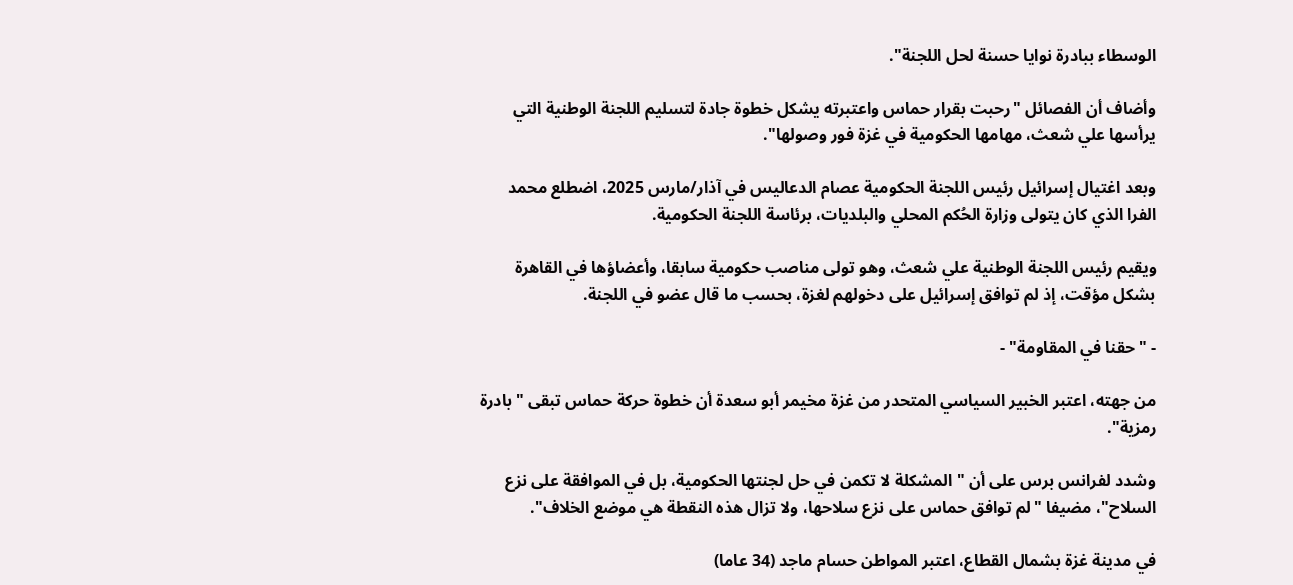الوسطاء ببادرة نوايا حسنة لحل اللجنة".

وأضاف أن الفصائل "رحبت بقرار حماس واعتبرته يشكل خطوة جادة لتسليم اللجنة الوطنية التي يرأسها علي شعث، مهامها الحكومية في غزة فور وصولها".

وبعد اغتيال إسرائيل رئيس اللجنة الحكومية عصام الدعاليس في آذار/مارس 2025، اضطلع محمد الفرا الذي كان يتولى وزارة الحُكم المحلي والبلديات، برئاسة اللجنة الحكومية.

ويقيم رئيس اللجنة الوطنية علي شعث، وهو تولى مناصب حكومية سابقا، وأعضاؤها في القاهرة بشكل مؤقت، إذ لم توافق إسرائيل على دخولهم لغزة، بحسب ما قال عضو في اللجنة.

- "حقنا في المقاومة" -

من جهته، اعتبر الخبير السياسي المتحدر من غزة مخيمر أبو سعدة أن خطوة حركة حماس تبقى "بادرة رمزية".

وشدد لفرانس برس على أن "المشكلة لا تكمن في حل لجنتها الحكومية، بل في الموافقة على نزع السلاح"، مضيفا "لم توافق حماس على نزع سلاحها، ولا تزال هذه النقطة هي موضع الخلاف".

في مدينة غزة بشمال القطاع، اعتبر المواطن حسام ماجد (34 عاما)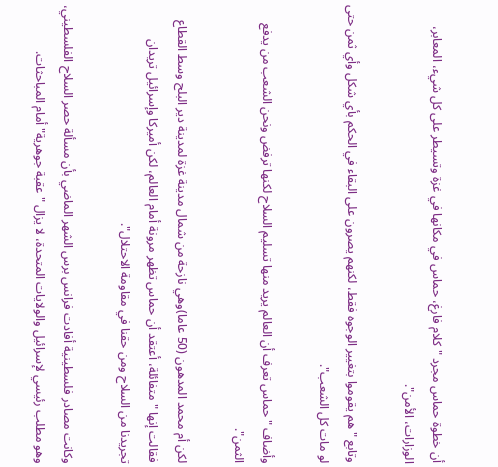أن خطوة حماس مجرد "كلام فارغ، حماس في مكانها في غزة وتسيطر على كل شيء، المعابر، الوزارات، الأمن".

وتابع "هم يقوموا بتغيير الوجوه فقط، لكنهم يصرون على البقاء في الحكم بأي شكل وأي ثمن حتى لو مات كل الشعب".

وأضاف "حماس تعرف أن العالم يريد منها تسليم السلاح لكنها ترفض ونحن الشعب من يدفع الثمن".

لكن أم محمد المدهون (50 عاما)وهي نازحة من شمال مدينة غزة لمدينة دير البلح وسط القطاع فقالت إنها "متفائلة، أعتقد أن حماس تظهر مرونة أمام العالم، لكن أميركا وإسرائيل تريدان تجريدنا من السلاح ومن حقنا في مقاومة الاحتلال".

وكانت مصادر فلسطينية أفادت فرانس برس الشهر الماضي بأن مسألة حصر السلاح الفلسطيني، وهو مطلب رئيسي لإسرائيل والولايات المتحدة، لا يزال "عقبة جوهرية" أمام المباحثات.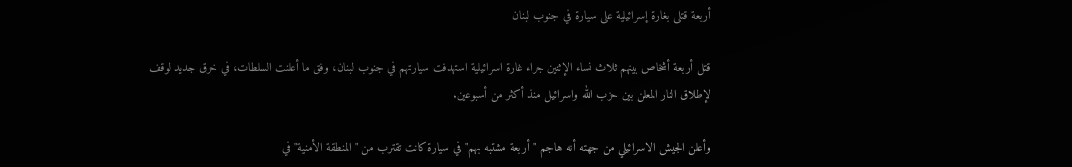أربعة قتلى بغارة إسرائيلية على سيارة في جنوب لبنان

قتل أربعة أشخاص بينهم ثلاث نساء الإثنين جراء غارة اسرائيلية استهدفت سيارتهم في جنوب لبنان، وفق ما أعلنت السلطات، في خرق جديد لوقف لإطلاق النار المعلن بين حزب الله واسرائيل منذ أكثر من أسبوعين.

وأعلن الجيش الاسرائيلي من جهته أنه هاجم "أربعة مشتبه بهم" في سيارة كانت تقترب من "المنطقة الأمنية" في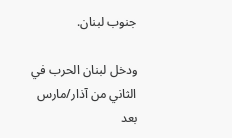جنوب لبنان.

ودخل لبنان الحرب في الثاني من آذار/مارس بعد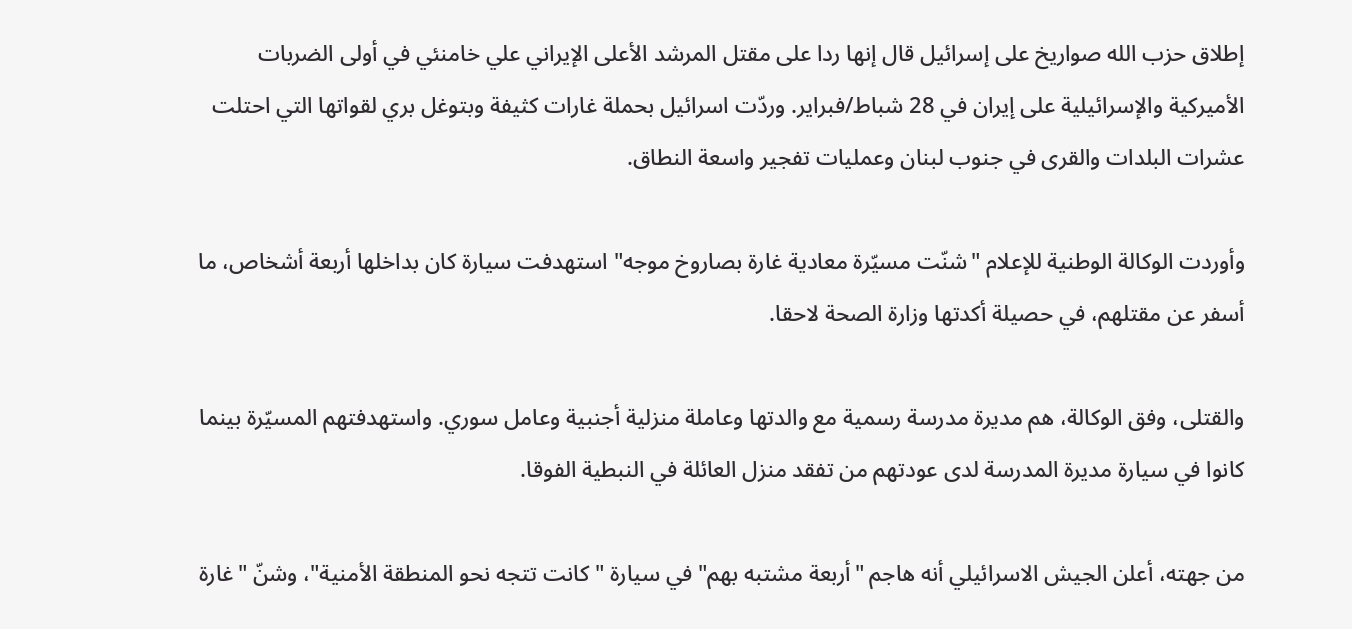إطلاق حزب الله صواريخ على إسرائيل قال إنها ردا على مقتل المرشد الأعلى الإيراني علي خامنئي في أولى الضربات الأميركية والإسرائيلية على إيران في 28 شباط/فبراير. وردّت اسرائيل بحملة غارات كثيفة وبتوغل بري لقواتها التي احتلت عشرات البلدات والقرى في جنوب لبنان وعمليات تفجير واسعة النطاق.

وأوردت الوكالة الوطنية للإعلام "شنّت مسيّرة معادية غارة بصاروخ موجه" استهدفت سيارة كان بداخلها أربعة أشخاص، ما أسفر عن مقتلهم، في حصيلة أكدتها وزارة الصحة لاحقا.

والقتلى، وفق الوكالة، هم مديرة مدرسة رسمية مع والدتها وعاملة منزلية أجنبية وعامل سوري. واستهدفتهم المسيّرة بينما كانوا في سيارة مديرة المدرسة لدى عودتهم من تفقد منزل العائلة في النبطية الفوقا.

من جهته، أعلن الجيش الاسرائيلي أنه هاجم "أربعة مشتبه بهم" في سيارة "كانت تتجه نحو المنطقة الأمنية"، وشنّ "غارة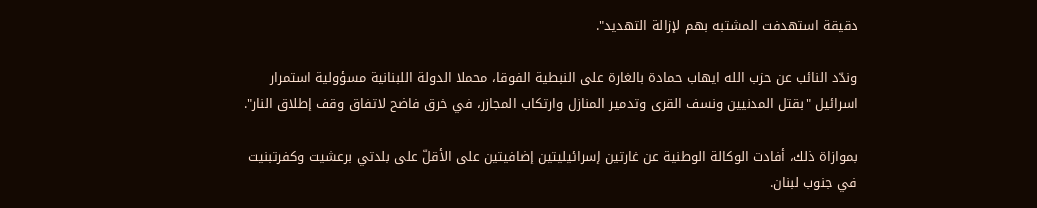دقيقة استهدفت المشتبه بهم لإزالة التهديد".

وندّد النائب عن حزب الله ايهاب حمادة بالغارة على النبطية الفوقا، محملا الدولة اللبنانية مسؤولية استمرار اسرائيل "بقتل المدنيين ونسف القرى وتدمير المنازل وارتكاب المجازر، في خرق فاضح لاتفاق وقف إطلاق النار".

بموازاة ذلك، أفادت الوكالة الوطنية عن غارتين إسرائيليتين إضافيتين على الأقلّ على بلدتي برعشيت وكفرتبنيت في جنوب لبنان.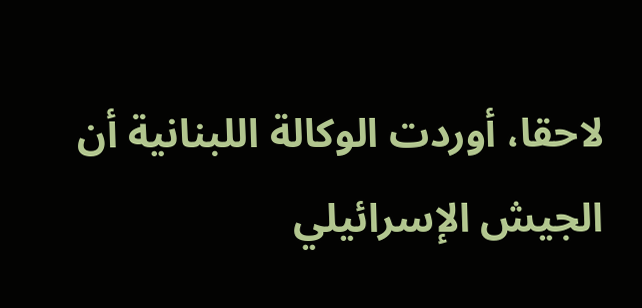لاحقا، أوردت الوكالة اللبنانية أن الجيش الإسرائيلي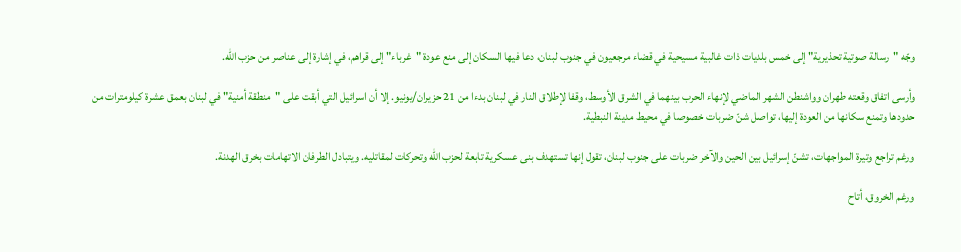وجّه "رسالة صوتية تحذيرية" إلى خمس بلديات ذات غالبية مسيحية في قضاء مرجعيون في جنوب لبنان، دعا فيها السكان إلى منع عودة "غرباء" إلى قراهم، في إشارة إلى عناصر من حزب الله.

وأرسى اتفاق وقعته طهران وواشنطن الشهر الماضي لإنهاء الحرب بينهما في الشرق الأوسط، وقفا لإطلاق النار في لبنان بدءا من 21 حزيران/يونيو. إلا أن اسرائيل التي أبقت على "منطقة أمنية" في لبنان بعمق عشرة كيلومترات من حدودها وتمنع سكانها من العودة إليها، تواصل شنّ ضربات خصوصا في محيط مدينة النبطية.

ورغم تراجع وتيرة المواجهات، تشنّ إسرائيل بين الحين والآخر ضربات على جنوب لبنان، تقول إنها تستهدف بنى عسكرية تابعة لحزب الله وتحركات لمقاتليه. ويتبادل الطرفان الاتهامات بخرق الهدنة.

ورغم الخروق، أتاح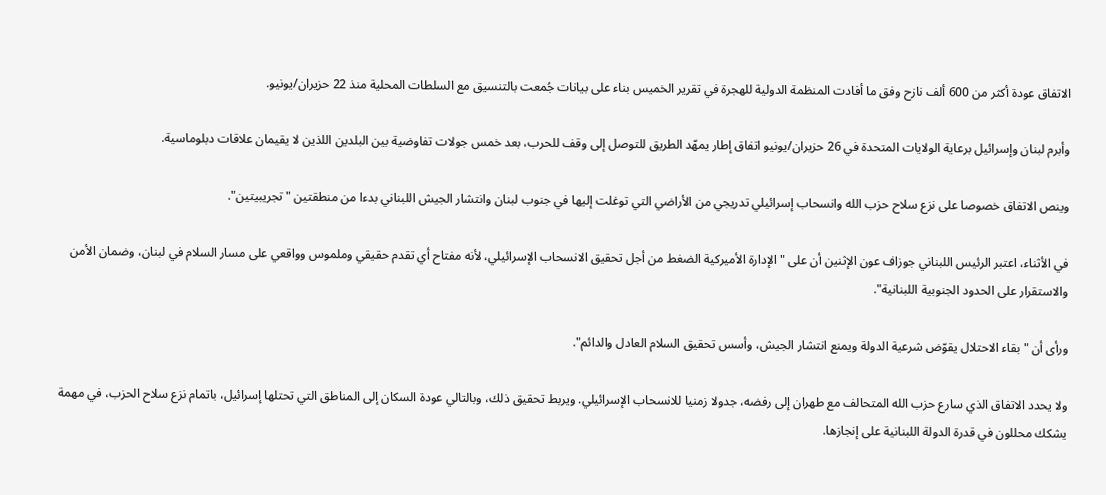الاتفاق عودة أكثر من 600 ألف نازح وفق ما أفادت المنظمة الدولية للهجرة في تقرير الخميس بناء على بيانات جُمعت بالتنسيق مع السلطات المحلية منذ 22 حزيران/يونيو.

وأبرم لبنان وإسرائيل برعاية الولايات المتحدة في 26 حزيران/يونيو اتفاق إطار يمهّد الطريق للتوصل إلى وقف للحرب، بعد خمس جولات تفاوضية بين البلدين اللذين لا يقيمان علاقات دبلوماسية.

وينص الاتفاق خصوصا على نزع سلاح حزب الله وانسحاب إسرائيلي تدريجي من الأراضي التي توغلت إليها في جنوب لبنان وانتشار الجيش اللبناني بدءا من منطقتين "تجريبيتين".

في الأثناء، اعتبر الرئيس اللبناني جوزاف عون الإثنين أن على "الإدارة الأميركية الضغط من أجل تحقيق الانسحاب الإسرائيلي، لأنه مفتاح أي تقدم حقيقي وملموس وواقعي على مسار السلام في لبنان، وضمان الأمن والاستقرار على الحدود الجنوبية اللبنانية".

ورأى أن "بقاء الاحتلال يقوّض شرعية الدولة ويمنع انتشار الجيش، وأسس تحقيق السلام العادل والدائم".

ولا يحدد الاتفاق الذي سارع حزب الله المتحالف مع طهران إلى رفضه، جدولا زمنيا للانسحاب الإسرائيلي. ويربط تحقيق ذلك، وبالتالي عودة السكان إلى المناطق التي تحتلها إسرائيل، باتمام نزع سلاح الحزب، في مهمة يشكك محللون في قدرة الدولة اللبنانية على إنجازها.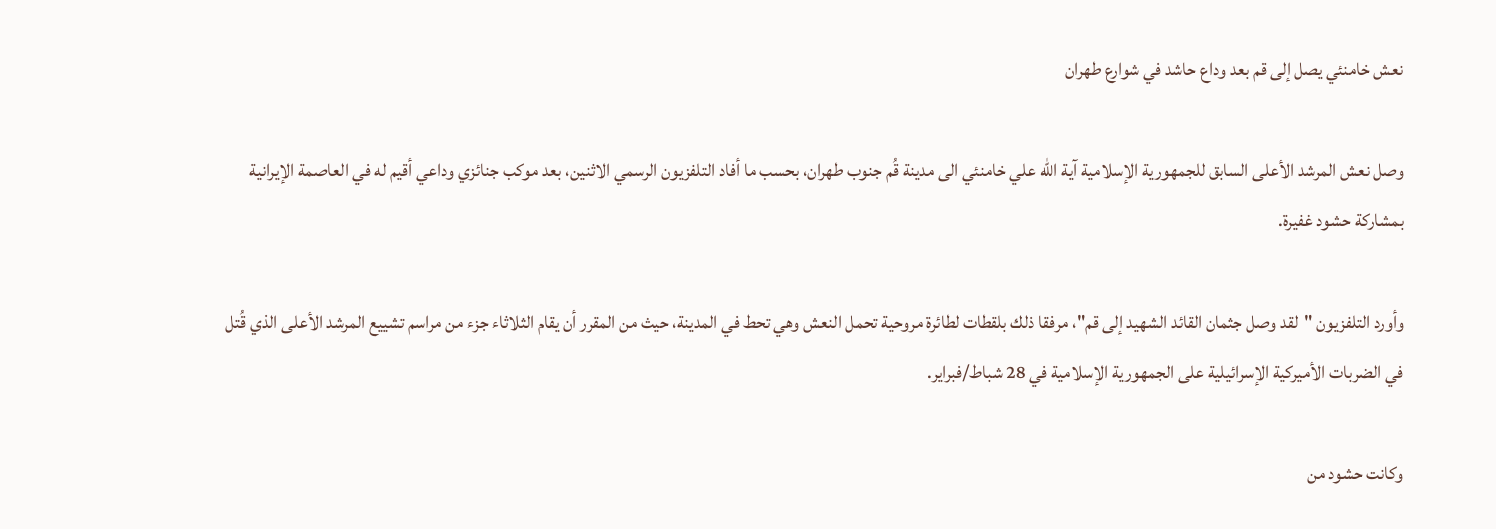نعش خامنئي يصل إلى قم بعد وداع حاشد في شوارع طهران

وصل نعش المرشد الأعلى السابق للجمهورية الإسلامية آية الله علي خامنئي الى مدينة قُم جنوب طهران، بحسب ما أفاد التلفزيون الرسمي الاثنين، بعد موكب جنائزي وداعي أقيم له في العاصمة الإيرانية بمشاركة حشود غفيرة.

وأورد التلفزيون "لقد وصل جثمان القائد الشهيد إلى قم"، مرفقا ذلك بلقطات لطائرة مروحية تحمل النعش وهي تحط في المدينة، حيث من المقرر أن يقام الثلاثاء جزء من مراسم تشييع المرشد الأعلى الذي قُتل في الضربات الأميركية الإسرائيلية على الجمهورية الإسلامية في 28 شباط/فبراير.

وكانت حشود من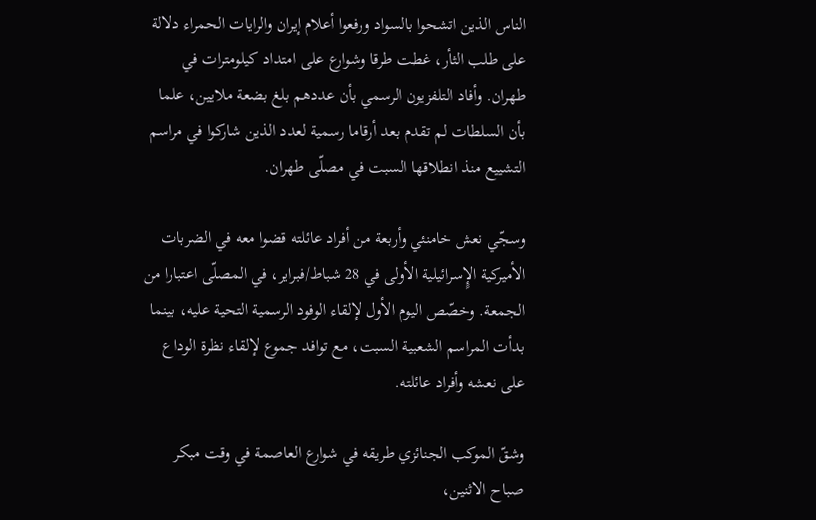الناس الذين اتشحوا بالسواد ورفعوا أعلام إيران والرايات الحمراء دلالة على طلب الثأر، غطت طرقا وشوارع على امتداد كيلومترات في طهران. وأفاد التلفزيون الرسمي بأن عددهم بلغ بضعة ملايين، علما بأن السلطات لم تقدم بعد أرقاما رسمية لعدد الذين شاركوا في مراسم التشييع منذ انطلاقها السبت في مصلّى طهران.

وسجّي نعش خامنئي وأربعة من أفراد عائلته قضوا معه في الضربات الأميركية الإٍسرائيلية الأولى في 28 شباط/فبراير، في المصلّى اعتبارا من الجمعة. وخصّص اليوم الأول لإلقاء الوفود الرسمية التحية عليه، بينما بدأت المراسم الشعبية السبت، مع توافد جموع لإلقاء نظرة الوداع على نعشه وأفراد عائلته.

وشقّ الموكب الجنائزي طريقه في شوارع العاصمة في وقت مبكر صباح الاثنين،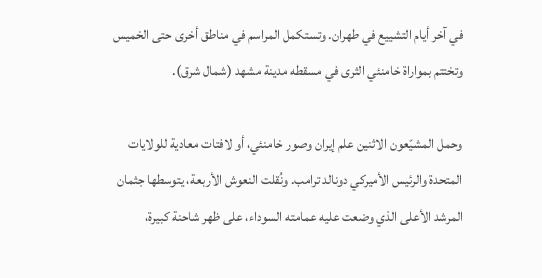في آخر أيام التشييع في طهران. وتستكمل المراسم في مناطق أخرى حتى الخميس وتختتم بمواراة خامنئي الثرى في مسقطه مدينة مشهد (شمال شرق).

وحمل المشيّعون الاثنين علم إيران وصور خامنئي، أو لافتات معادية للولايات المتحدة والرئيس الأميركي دونالد ترامب. ونُقلت النعوش الأربعة، يتوسطها جثمان المرشد الأعلى الذي وضعت عليه عمامته السوداء، على ظهر شاحنة كبيرة،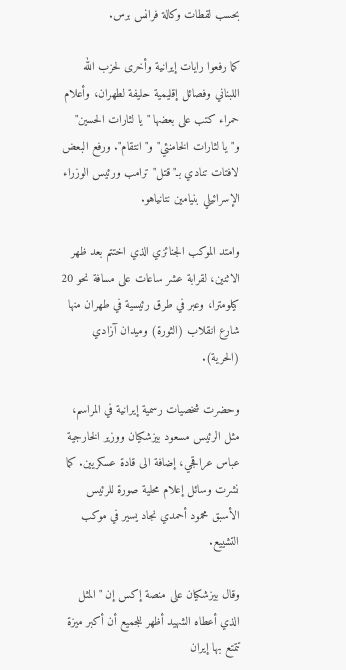بحسب لقطات وكالة فرانس برس.

كما رفعوا رايات إيرانية وأخرى لحزب الله اللبناني وفصائل إقليمية حليفة لطهران، وأعلام حمراء كتب على بعضها "يا لثارات الحسين" و"يا لثارات الخامنئي" و"انتقام". ورفع البعض لافتات تنادي بـ"قتل" ترامب ورئيس الوزراء الإسرائيلي بنيامين نتانياهو.

وامتد الموكب الجنائزي الذي اختتم بعد ظهر الاثنين، لقرابة عشر ساعات على مسافة نحو 20 كيلومترا، وعبر في طرق رئيسية في طهران منها شارع انقلاب (الثورة) وميدان آزادي (الحرية).

وحضرت شخصيات رسمية إيرانية في المراسم، مثل الرئيس مسعود بيزشكيان ووزير الخارجية عباس عراقجي، إضافة الى قادة عسكريين. كما نشرت وسائل إعلام محلية صورة للرئيس الأسبق محمود أحمدي نجاد يسير في موكب التشييع.

وقال بيزشكيان على منصة إكس إن "المثل الذي أعطاه الشهيد أظهر للجميع أن أكبر ميزة تتمتع بها إيران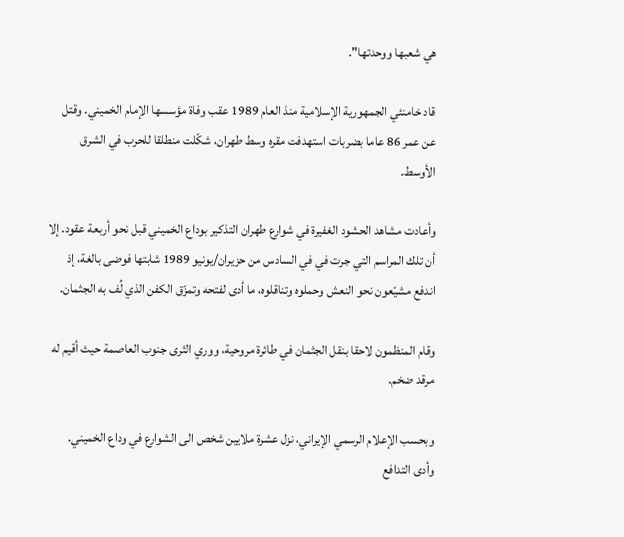هي شعبها ووحدتها".

قاد خامنئي الجمهورية الإسلامية منذ العام 1989 عقب وفاة مؤسسها الإمام الخميني. وقتل عن عمر 86 عاما بضربات استهدفت مقره وسط طهران، شكّلت منطلقا للحرب في الشرق الأوسط.

وأعادت مشاهد الحشود الغفيرة في شوارع طهران التذكير بوداع الخميني قبل نحو أربعة عقود. إلا أن تلك المراسم التي جرت في في السادس من حزيران/يونيو 1989 شابتها فوضى بالغة، إذ اندفع مشيّعون نحو النعش وحملوه وتناقلوه، ما أدى لفتحه وتمزّق الكفن الذي لُف به الجثمان.

وقام المنظمون لاحقا بنقل الجثمان في طائرة مروحية، ووري الثرى جنوب العاصمة حيث أقيم له مرقد ضخم.

وبحسب الإعلام الرسمي الإيراني، نزل عشرة ملايين شخص الى الشوارع في وداع الخميني. وأدى التدافع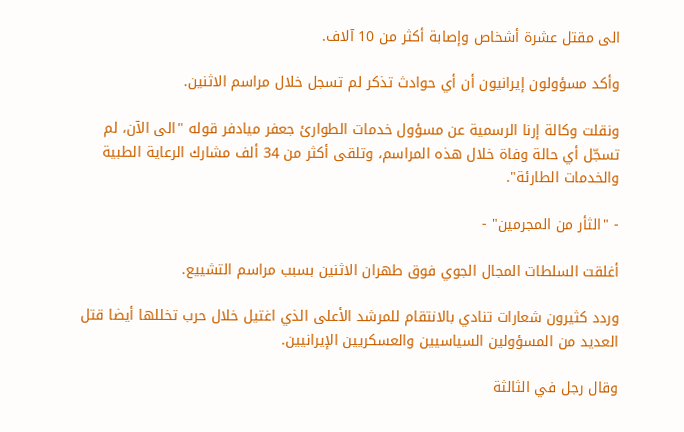الى مقتل عشرة أشخاص وإصابة أكثر من 10 آلاف.

وأكد مسؤولون إيرانيون أن أي حوادث تذكر لم تسجل خلال مراسم الاثنين.

ونقلت وكالة إرنا الرسمية عن مسؤول خدمات الطوارئ جعفر ميادفر قوله "الى الآن، لم تسجّل أي حالة وفاة خلال هذه المراسم، وتلقى أكثر من 34 ألف مشارك الرعاية الطبية والخدمات الطارئة".

- "الثأر من المجرمين" -

أغلقت السلطات المجال الجوي فوق طهران الاثنين بسبب مراسم التشييع.

وردد كثيرون شعارات تنادي بالانتقام للمرشد الأعلى الذي اغتيل خلال حرب تخللها أيضا قتل العديد من المسؤولين السياسيين والعسكريين الإيرانيين.

وقال رجل في الثالثة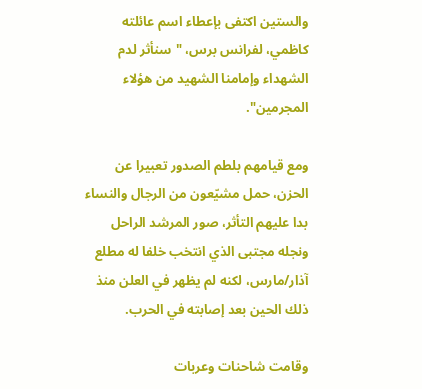والستين اكتفى بإعطاء اسم عائلته كاظمي، لفرانس برس، "سنأثر لدم الشهداء وإمامنا الشهيد من هؤلاء المجرمين".

ومع قيامهم بلطم الصدور تعبيرا عن الحزن، حمل مشيّعون من الرجال والنساء بدا عليهم التأثر، صور المرشد الراحل ونجله مجتبى الذي انتخب خلفا له مطلع آذار/مارس، لكنه لم يظهر في العلن منذ ذلك الحين بعد إصابته في الحرب.

وقامت شاحنات وعربات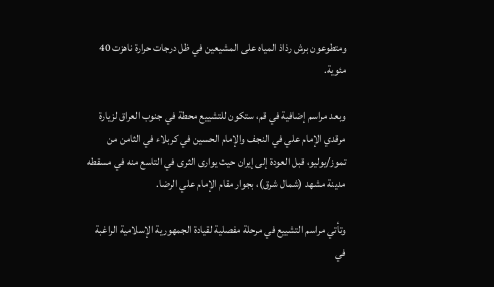ومتطوعون برش رذاذ المياه على المشيعين في ظل درجات حرارة ناهزت 40 مئوية.

وبعد مراسم إضافية في قم، ستكون للتشييع محطة في جنوب العراق لزيارة مرقدي الإمام علي في النجف والإمام الحسين في كربلاء في الثامن من تموز/يوليو، قبل العودة إلى إيران حيث يوارى الثرى في التاسع منه في مسقطه مدينة مشهد (شمال شرق)، بجوار مقام الإمام علي الرضا.

وتأتي مراسم التشييع في مرحلة مفصلية لقيادة الجمهورية الإسلامية الراغبة في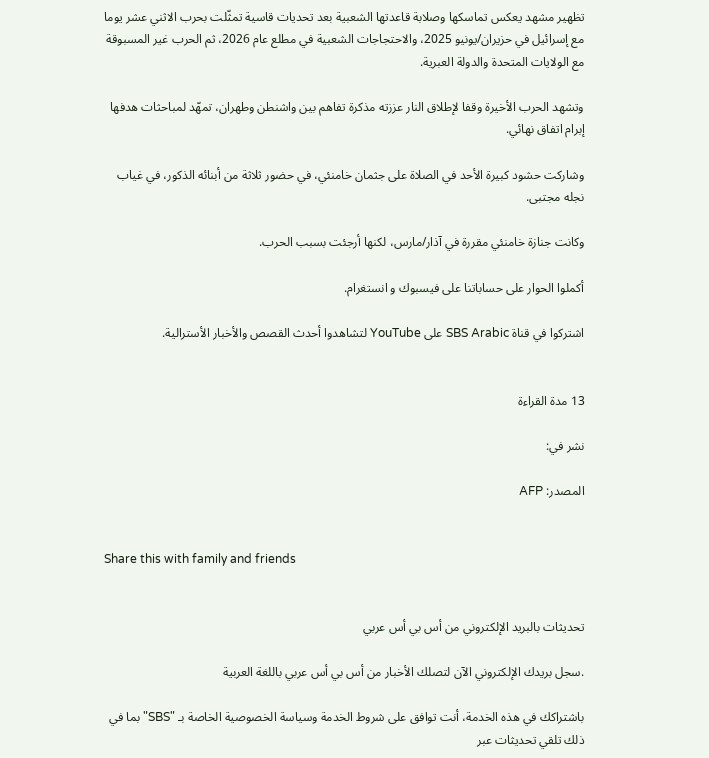تظهير مشهد يعكس تماسكها وصلابة قاعدتها الشعبية بعد تحديات قاسية تمثّلت بحرب الاثني عشر يوما مع إسرائيل في حزيران/يونيو 2025، والاحتجاجات الشعبية في مطلع عام 2026، ثم الحرب غير المسبوقة مع الولايات المتحدة والدولة العبرية.

وتشهد الحرب الأخيرة وقفا لإطلاق النار عززته مذكرة تفاهم بين واشنطن وطهران، تمهّد لمباحثات هدفها إبرام اتفاق نهائي.

وشاركت حشود كبيرة الأحد في الصلاة على جثمان خامنئي، في حضور ثلاثة من أبنائه الذكور، في غياب نجله مجتبى.

وكانت جنازة خامنئي مقررة في آذار/مارس، لكنها أرجئت بسبب الحرب.

أكملوا الحوار على حساباتنا على فيسبوك و انستغرام.

اشتركوا في قناة SBS Arabic على YouTube لتشاهدوا أحدث القصص والأخبار الأسترالية.


13 مدة القراءة

نشر في:

المصدر: AFP


Share this with family and friends


تحديثات بالبريد الإلكتروني من أس بي أس عربي

.سجل بريدك الإلكتروني الآن لتصلك الأخبار من أس بي أس عربي باللغة العربية

باشتراكك في هذه الخدمة، أنت توافق على شروط الخدمة وسياسة الخصوصية الخاصة بـ "SBS" بما في ذلك تلقي تحديثات عبر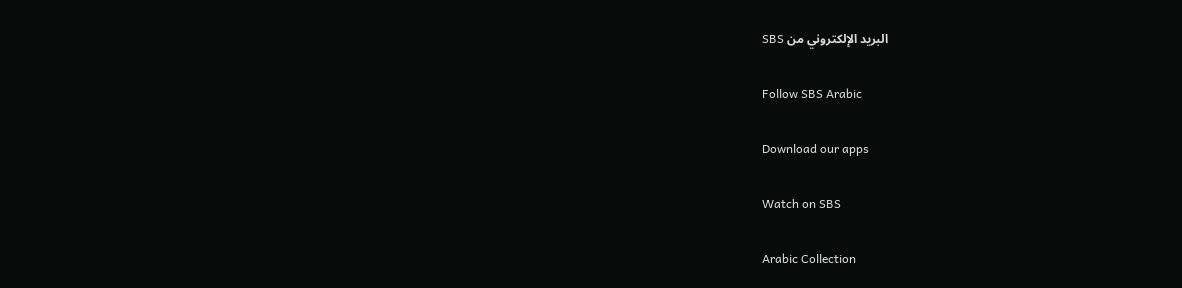البريد الإلكتروني من SBS

Follow SBS Arabic

Download our apps

Watch on SBS

Arabic Collection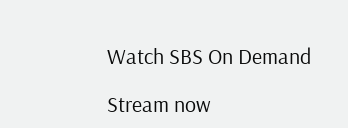Watch SBS On Demand

Stream now